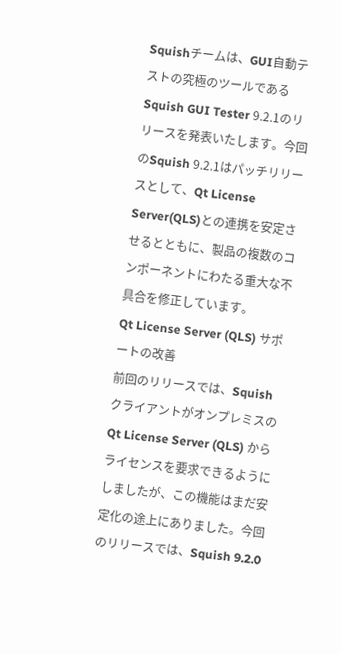Squishチームは、GUI自動テストの究極のツールであるSquish GUI Tester 9.2.1のリリースを発表いたします。今回のSquish 9.2.1はパッチリリースとして、Qt License Server(QLS)との連携を安定させるとともに、製品の複数のコンポーネントにわたる重大な不具合を修正しています。
Qt License Server (QLS) サポートの改善
前回のリリースでは、Squish クライアントがオンプレミスの Qt License Server (QLS) からライセンスを要求できるようにしましたが、この機能はまだ安定化の途上にありました。今回のリリースでは、Squish 9.2.0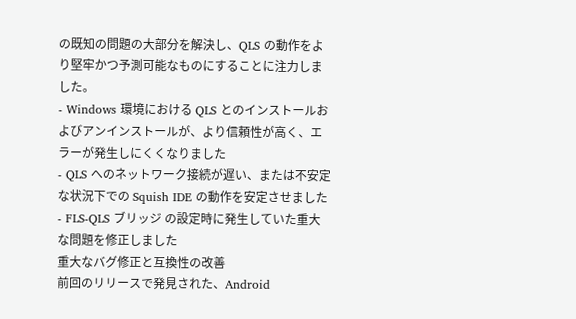の既知の問題の大部分を解決し、QLS の動作をより堅牢かつ予測可能なものにすることに注力しました。
- Windows 環境における QLS とのインストールおよびアンインストールが、より信頼性が高く、エラーが発生しにくくなりました
- QLS へのネットワーク接続が遅い、または不安定な状況下での Squish IDE の動作を安定させました
- FLS-QLS ブリッジ の設定時に発生していた重大な問題を修正しました
重大なバグ修正と互換性の改善
前回のリリースで発見された、Android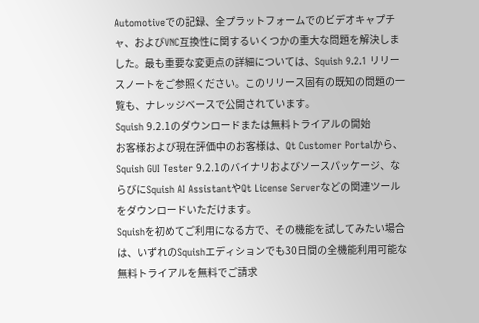Automotiveでの記録、全プラットフォームでのビデオキャプチャ、およびVNC互換性に関するいくつかの重大な問題を解決しました。最も重要な変更点の詳細については、Squish 9.2.1 リリースノートをご参照ください。このリリース固有の既知の問題の一覧も、ナレッジベースで公開されています。
Squish 9.2.1のダウンロードまたは無料トライアルの開始
お客様および現在評価中のお客様は、Qt Customer Portalから、Squish GUI Tester 9.2.1のバイナリおよびソースパッケージ、ならびにSquish AI AssistantやQt License Serverなどの関連ツールをダウンロードいただけます。
Squishを初めてご利用になる方で、その機能を試してみたい場合は、いずれのSquishエディションでも30日間の全機能利用可能な無料トライアルを無料でご請求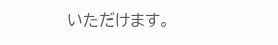いただけます。